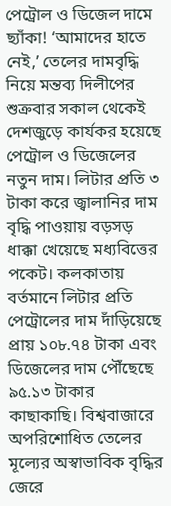পেট্রোল ও ডিজেল দামে ছ্যাঁকা! ‘আমাদের হাতে নেই,’ তেলের দামবৃদ্ধি নিয়ে মন্তব্য দিলীপের
শুক্রবার সকাল থেকেই দেশজুড়ে কার্যকর হয়েছে পেট্রোল ও ডিজেলের নতুন দাম। লিটার প্রতি ৩ টাকা করে জ্বালানির দাম বৃদ্ধি পাওয়ায় বড়সড় ধাক্কা খেয়েছে মধ্যবিত্তের পকেট। কলকাতায় বর্তমানে লিটার প্রতি পেট্রোলের দাম দাঁড়িয়েছে প্রায় ১০৮.৭৪ টাকা এবং ডিজেলের দাম পৌঁছেছে ৯৫.১৩ টাকার কাছাকাছি। বিশ্ববাজারে অপরিশোধিত তেলের মূল্যের অস্বাভাবিক বৃদ্ধির জেরে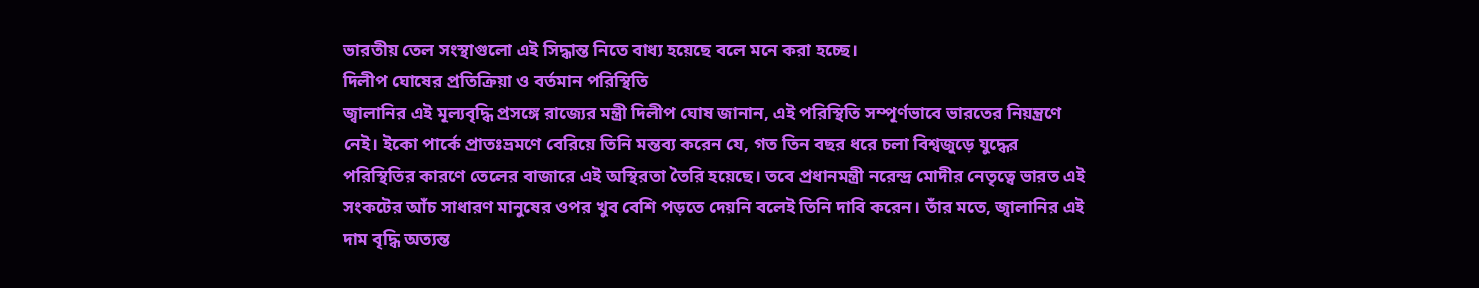ভারতীয় তেল সংস্থাগুলো এই সিদ্ধান্ত নিতে বাধ্য হয়েছে বলে মনে করা হচ্ছে।
দিলীপ ঘোষের প্রতিক্রিয়া ও বর্তমান পরিস্থিতি
জ্বালানির এই মূল্যবৃদ্ধি প্রসঙ্গে রাজ্যের মন্ত্রী দিলীপ ঘোষ জানান, এই পরিস্থিতি সম্পূর্ণভাবে ভারতের নিয়ন্ত্রণে নেই। ইকো পার্কে প্রাতঃভ্রমণে বেরিয়ে তিনি মন্তব্য করেন যে, গত তিন বছর ধরে চলা বিশ্বজুড়ে যুদ্ধের পরিস্থিতির কারণে তেলের বাজারে এই অস্থিরতা তৈরি হয়েছে। তবে প্রধানমন্ত্রী নরেন্দ্র মোদীর নেতৃত্বে ভারত এই সংকটের আঁচ সাধারণ মানুষের ওপর খুব বেশি পড়তে দেয়নি বলেই তিনি দাবি করেন। তাঁর মতে, জ্বালানির এই দাম বৃদ্ধি অত্যন্ত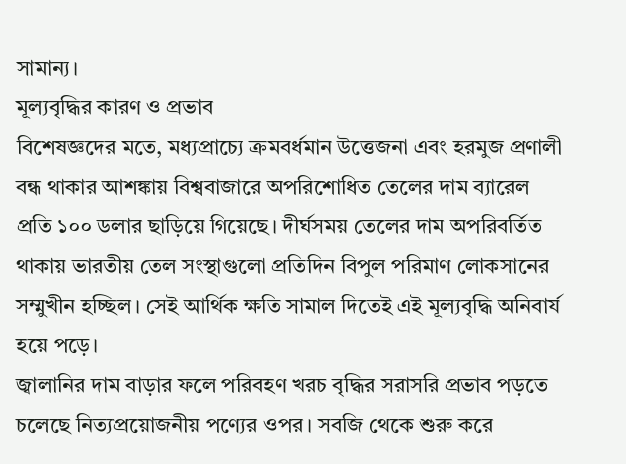সামান্য।
মূল্যবৃদ্ধির কারণ ও প্রভাব
বিশেষজ্ঞদের মতে, মধ্যপ্রাচ্যে ক্রমবর্ধমান উত্তেজনা এবং হরমুজ প্রণালী বন্ধ থাকার আশঙ্কায় বিশ্ববাজারে অপরিশোধিত তেলের দাম ব্যারেল প্রতি ১০০ ডলার ছাড়িয়ে গিয়েছে। দীর্ঘসময় তেলের দাম অপরিবর্তিত থাকায় ভারতীয় তেল সংস্থাগুলো প্রতিদিন বিপুল পরিমাণ লোকসানের সম্মুখীন হচ্ছিল। সেই আর্থিক ক্ষতি সামাল দিতেই এই মূল্যবৃদ্ধি অনিবার্য হয়ে পড়ে।
জ্বালানির দাম বাড়ার ফলে পরিবহণ খরচ বৃদ্ধির সরাসরি প্রভাব পড়তে চলেছে নিত্যপ্রয়োজনীয় পণ্যের ওপর। সবজি থেকে শুরু করে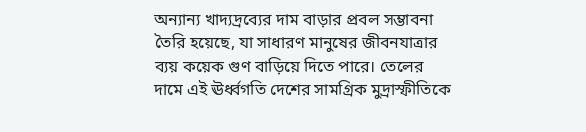অন্যান্য খাদ্যদ্রব্যের দাম বাড়ার প্রবল সম্ভাবনা তৈরি হয়েছে, যা সাধারণ মানুষের জীবনযাত্রার ব্যয় কয়েক গুণ বাড়িয়ে দিতে পারে। তেলের দামে এই ঊর্ধ্বগতি দেশের সামগ্রিক মুদ্রাস্ফীতিকে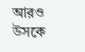আরও উসকে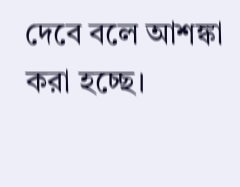দেবে বলে আশঙ্কা করা হচ্ছে।